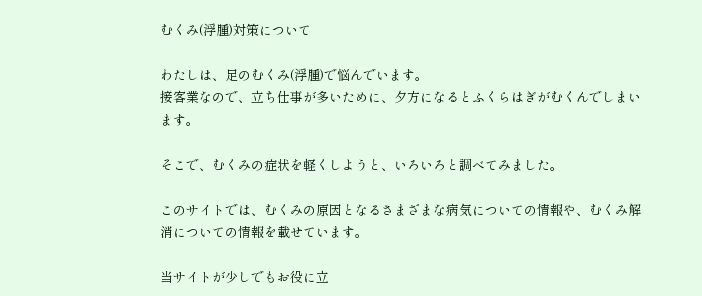むくみ(浮腫)対策について

わたしは、足のむくみ(浮腫)で悩んでいます。
接客業なので、立ち仕事が多いために、夕方になるとふくらはぎがむくんでしまいます。

そこで、むくみの症状を軽くしようと、いろいろと調べてみました。

このサイトでは、むくみの原因となるさまざまな病気についての情報や、むくみ解消についての情報を載せています。

当サイトが少しでもお役に立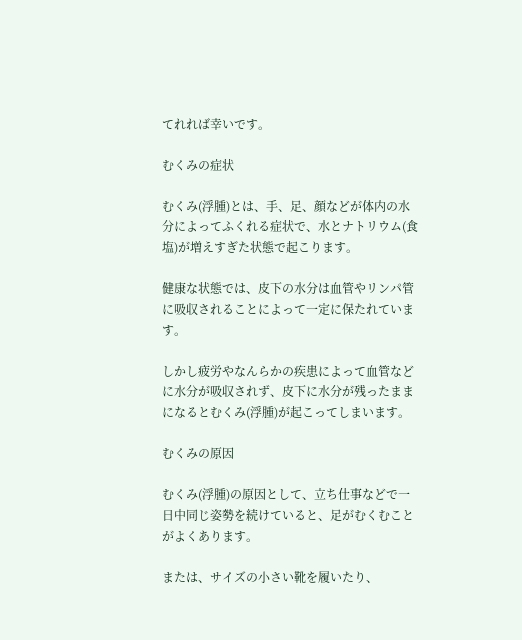てれれば幸いです。

むくみの症状

むくみ(浮腫)とは、手、足、顔などが体内の水分によってふくれる症状で、水とナトリウム(食塩)が増えすぎた状態で起こります。

健康な状態では、皮下の水分は血管やリンパ管に吸収されることによって一定に保たれています。

しかし疲労やなんらかの疾患によって血管などに水分が吸収されず、皮下に水分が残ったままになるとむくみ(浮腫)が起こってしまいます。

むくみの原因

むくみ(浮腫)の原因として、立ち仕事などで一日中同じ姿勢を続けていると、足がむくむことがよくあります。

または、サイズの小さい靴を履いたり、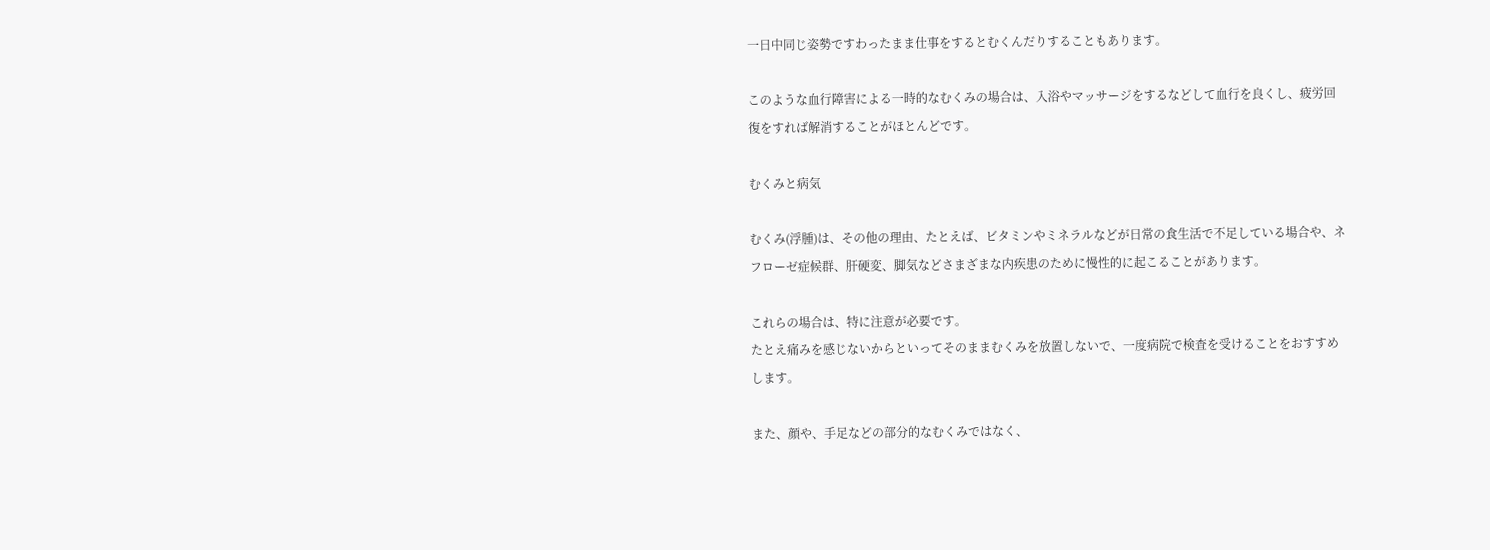一日中同じ姿勢ですわったまま仕事をするとむくんだりすることもあります。

このような血行障害による一時的なむくみの場合は、入浴やマッサージをするなどして血行を良くし、疲労回復をすれば解消することがほとんどです。

むくみと病気

むくみ(浮腫)は、その他の理由、たとえば、ビタミンやミネラルなどが日常の食生活で不足している場合や、ネフローゼ症候群、肝硬変、脚気などさまざまな内疾患のために慢性的に起こることがあります。

これらの場合は、特に注意が必要です。
たとえ痛みを感じないからといってそのままむくみを放置しないで、一度病院で検査を受けることをおすすめします。

また、顔や、手足などの部分的なむくみではなく、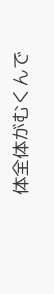体全体がむくんで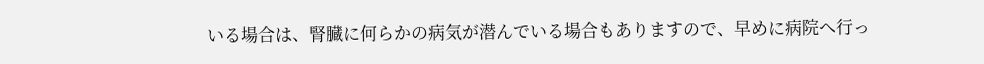いる場合は、腎臓に何らかの病気が潜んでいる場合もありますので、早めに病院へ行っ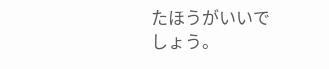たほうがいいでしょう。